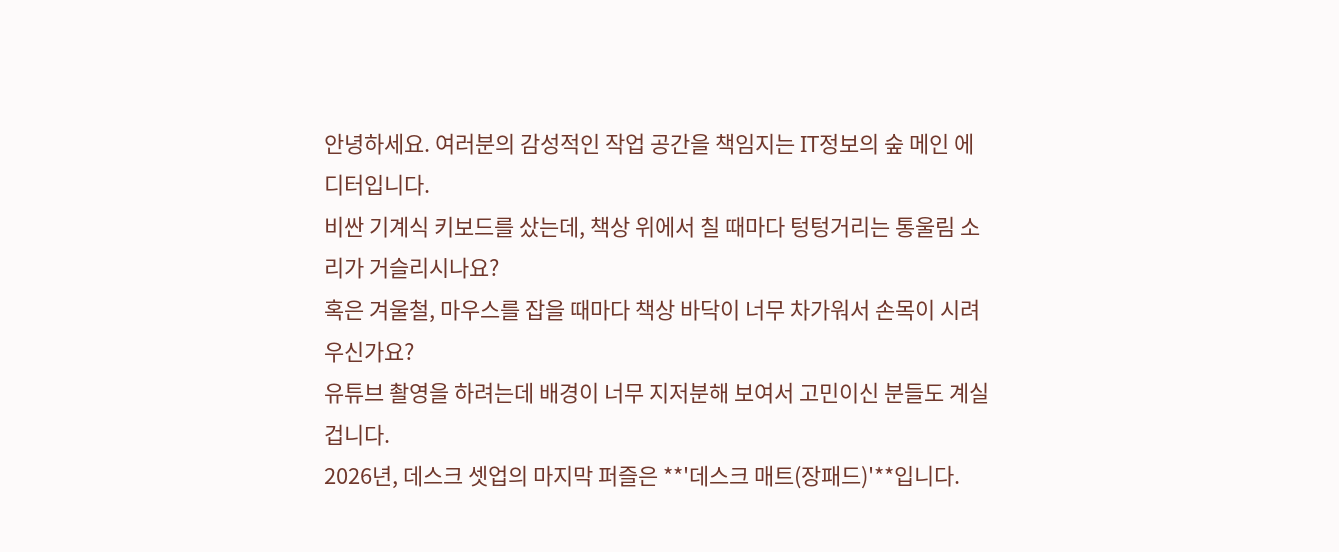안녕하세요. 여러분의 감성적인 작업 공간을 책임지는 IT정보의 숲 메인 에디터입니다.
비싼 기계식 키보드를 샀는데, 책상 위에서 칠 때마다 텅텅거리는 통울림 소리가 거슬리시나요?
혹은 겨울철, 마우스를 잡을 때마다 책상 바닥이 너무 차가워서 손목이 시려우신가요?
유튜브 촬영을 하려는데 배경이 너무 지저분해 보여서 고민이신 분들도 계실 겁니다.
2026년, 데스크 셋업의 마지막 퍼즐은 **'데스크 매트(장패드)'**입니다.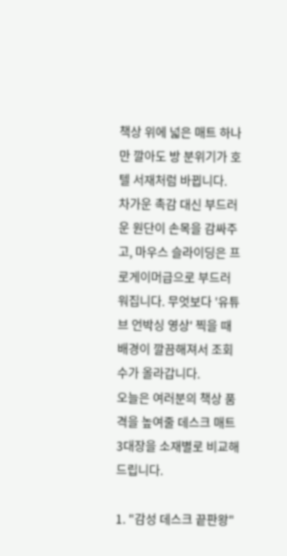책상 위에 넓은 매트 하나만 깔아도 방 분위기가 호텔 서재처럼 바뀝니다.
차가운 촉감 대신 부드러운 원단이 손목을 감싸주고, 마우스 슬라이딩은 프로게이머급으로 부드러워집니다. 무엇보다 '유튜브 언박싱 영상' 찍을 때 배경이 깔끔해져서 조회수가 올라갑니다.
오늘은 여러분의 책상 품격을 높여줄 데스크 매트 3대장을 소재별로 비교해 드립니다.

1. "감성 데스크 끝판왕"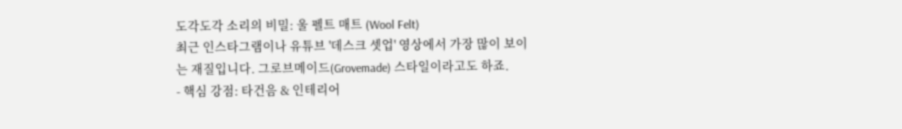도각도각 소리의 비밀: 울 펠트 매트 (Wool Felt)
최근 인스타그램이나 유튜브 '데스크 셋업' 영상에서 가장 많이 보이는 재질입니다. 그로브메이드(Grovemade) 스타일이라고도 하죠.
- 핵심 강점: 타건음 & 인테리어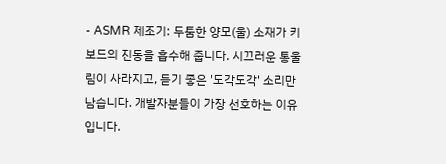- ASMR 제조기: 두툼한 양모(울) 소재가 키보드의 진동을 흡수해 줍니다. 시끄러운 통울림이 사라지고, 듣기 좋은 '도각도각' 소리만 남습니다. 개발자분들이 가장 선호하는 이유입니다.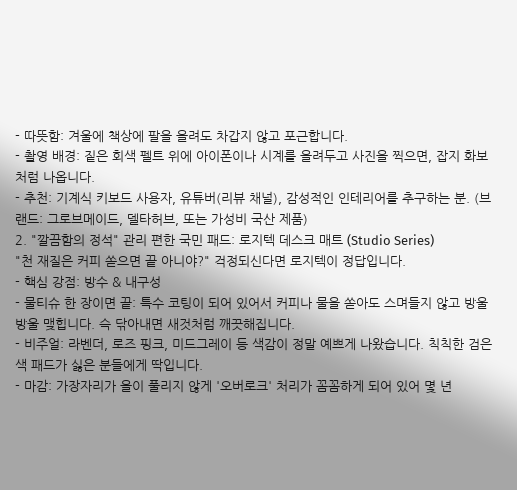- 따뜻함: 겨울에 책상에 팔을 올려도 차갑지 않고 포근합니다.
- 촬영 배경: 짙은 회색 펠트 위에 아이폰이나 시계를 올려두고 사진을 찍으면, 잡지 화보처럼 나옵니다.
- 추천: 기계식 키보드 사용자, 유튜버(리뷰 채널), 감성적인 인테리어를 추구하는 분. (브랜드: 그로브메이드, 델타허브, 또는 가성비 국산 제품)
2. "깔끔함의 정석" 관리 편한 국민 패드: 로지텍 데스크 매트 (Studio Series)
"천 재질은 커피 쏟으면 끝 아니야?" 걱정되신다면 로지텍이 정답입니다.
- 핵심 강점: 방수 & 내구성
- 물티슈 한 장이면 끝: 특수 코팅이 되어 있어서 커피나 물을 쏟아도 스며들지 않고 방울방울 맺힙니다. 슥 닦아내면 새것처럼 깨끗해집니다.
- 비주얼: 라벤더, 로즈 핑크, 미드그레이 등 색감이 정말 예쁘게 나왔습니다. 칙칙한 검은색 패드가 싫은 분들에게 딱입니다.
- 마감: 가장자리가 올이 풀리지 않게 '오버로크' 처리가 꼼꼼하게 되어 있어 몇 년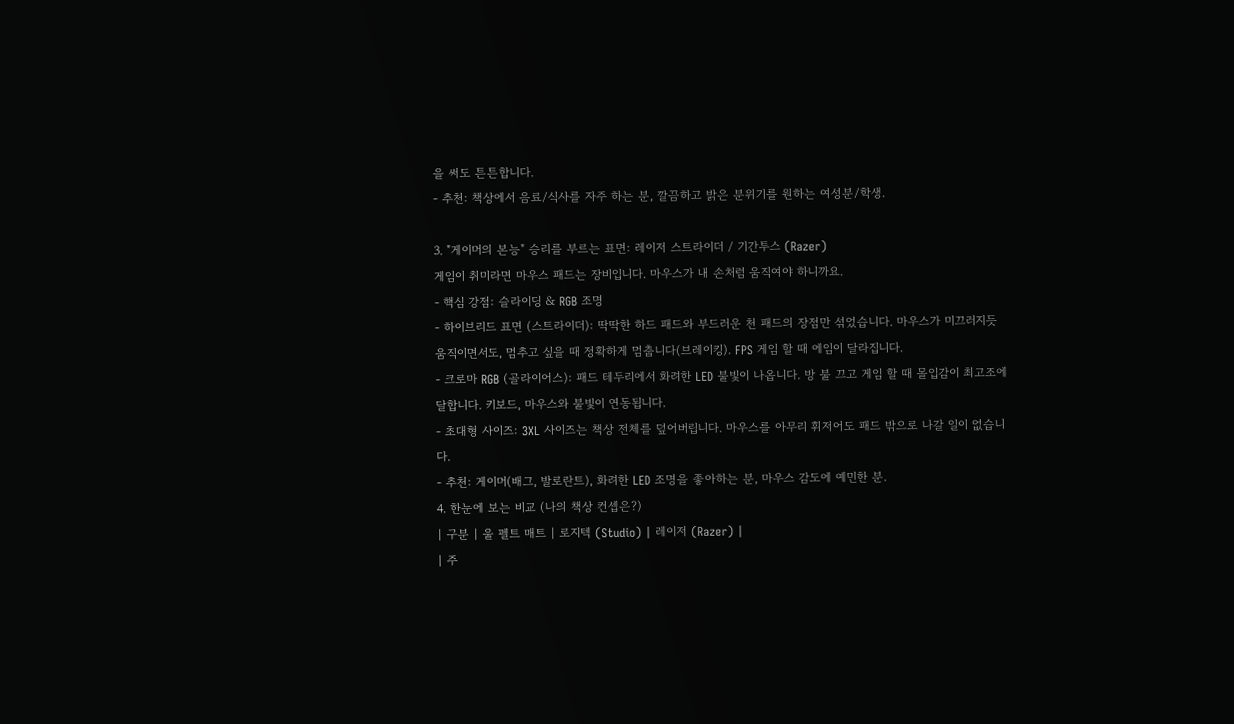을 써도 튼튼합니다.
- 추천: 책상에서 음료/식사를 자주 하는 분, 깔끔하고 밝은 분위기를 원하는 여성분/학생.

3. "게이머의 본능" 승리를 부르는 표면: 레이저 스트라이더 / 기간투스 (Razer)
게임이 취미라면 마우스 패드는 장비입니다. 마우스가 내 손처럼 움직여야 하니까요.
- 핵심 강점: 슬라이딩 & RGB 조명
- 하이브리드 표면 (스트라이더): 딱딱한 하드 패드와 부드러운 천 패드의 장점만 섞었습니다. 마우스가 미끄러지듯 움직이면서도, 멈추고 싶을 때 정확하게 멈춥니다(브레이킹). FPS 게임 할 때 에임이 달라집니다.
- 크로마 RGB (골라이어스): 패드 테두리에서 화려한 LED 불빛이 나옵니다. 방 불 끄고 게임 할 때 몰입감이 최고조에 달합니다. 키보드, 마우스와 불빛이 연동됩니다.
- 초대형 사이즈: 3XL 사이즈는 책상 전체를 덮어버립니다. 마우스를 아무리 휘저어도 패드 밖으로 나갈 일이 없습니다.
- 추천: 게이머(배그, 발로란트), 화려한 LED 조명을 좋아하는 분, 마우스 감도에 예민한 분.
4. 한눈에 보는 비교 (나의 책상 컨셉은?)
| 구분 | 울 펠트 매트 | 로지텍 (Studio) | 레이저 (Razer) |
| 주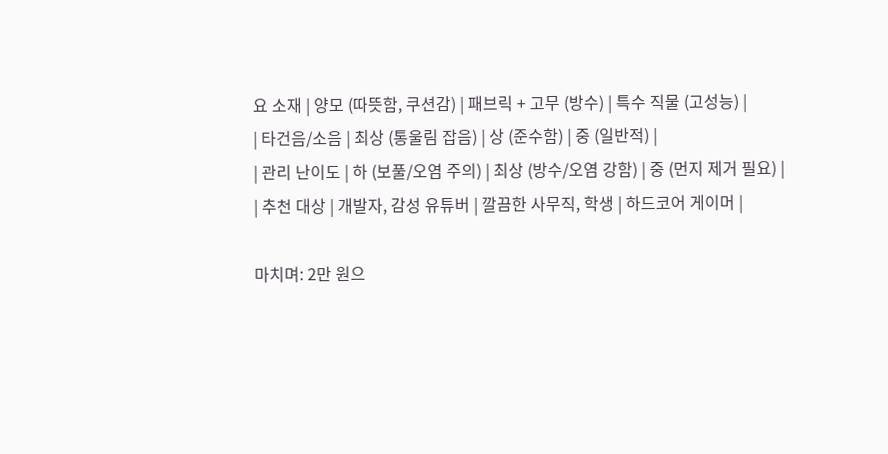요 소재 | 양모 (따뜻함, 쿠션감) | 패브릭 + 고무 (방수) | 특수 직물 (고성능) |
| 타건음/소음 | 최상 (통울림 잡음) | 상 (준수함) | 중 (일반적) |
| 관리 난이도 | 하 (보풀/오염 주의) | 최상 (방수/오염 강함) | 중 (먼지 제거 필요) |
| 추천 대상 | 개발자, 감성 유튜버 | 깔끔한 사무직, 학생 | 하드코어 게이머 |

마치며: 2만 원으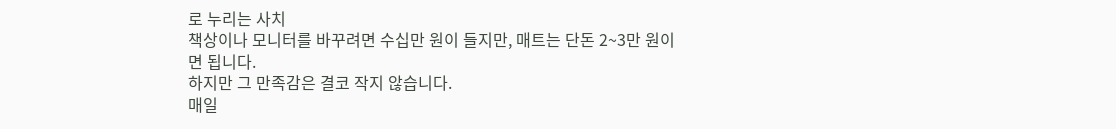로 누리는 사치
책상이나 모니터를 바꾸려면 수십만 원이 들지만, 매트는 단돈 2~3만 원이면 됩니다.
하지만 그 만족감은 결코 작지 않습니다.
매일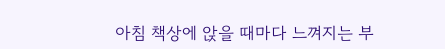아침 책상에 앉을 때마다 느껴지는 부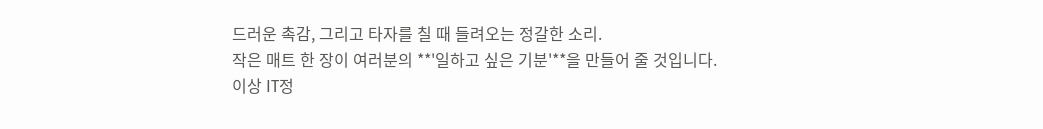드러운 촉감, 그리고 타자를 칠 때 들려오는 정갈한 소리.
작은 매트 한 장이 여러분의 **'일하고 싶은 기분'**을 만들어 줄 것입니다.
이상 IT정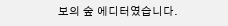보의 숲 에디터였습니다.